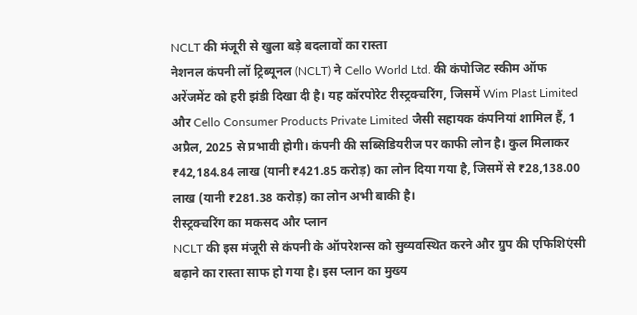NCLT की मंजूरी से खुला बड़े बदलावों का रास्ता
नेशनल कंपनी लॉ ट्रिब्यूनल (NCLT) ने Cello World Ltd. की कंपोजिट स्कीम ऑफ अरेंजमेंट को हरी झंडी दिखा दी है। यह कॉरपोरेट रीस्ट्रक्चरिंग, जिसमें Wim Plast Limited और Cello Consumer Products Private Limited जैसी सहायक कंपनियां शामिल हैं, 1 अप्रैल, 2025 से प्रभावी होगी। कंपनी की सब्सिडियरीज पर काफी लोन है। कुल मिलाकर ₹42,184.84 लाख (यानी ₹421.85 करोड़) का लोन दिया गया है, जिसमें से ₹28,138.00 लाख (यानी ₹281.38 करोड़) का लोन अभी बाकी है।
रीस्ट्रक्चरिंग का मकसद और प्लान
NCLT की इस मंजूरी से कंपनी के ऑपरेशन्स को सुव्यवस्थित करने और ग्रुप की एफिशिएंसी बढ़ाने का रास्ता साफ हो गया है। इस प्लान का मुख्य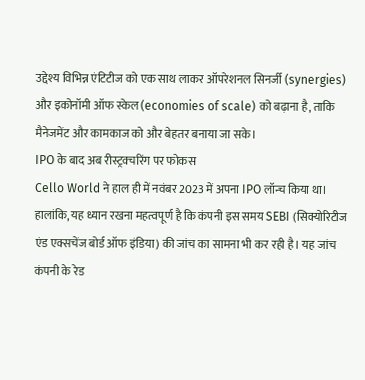उद्देश्य विभिन्न एंटिटीज को एक साथ लाकर ऑपरेशनल सिनर्जी (synergies) और इकोनॉमी ऑफ स्केल (economies of scale) को बढ़ाना है, ताकि मैनेजमेंट और कामकाज को और बेहतर बनाया जा सके।
IPO के बाद अब रीस्ट्रक्चरिंग पर फोकस
Cello World ने हाल ही में नवंबर 2023 में अपना IPO लॉन्च किया था। हालांकि, यह ध्यान रखना महत्वपूर्ण है कि कंपनी इस समय SEBI (सिक्योरिटीज एंड एक्सचेंज बोर्ड ऑफ इंडिया) की जांच का सामना भी कर रही है। यह जांच कंपनी के रेड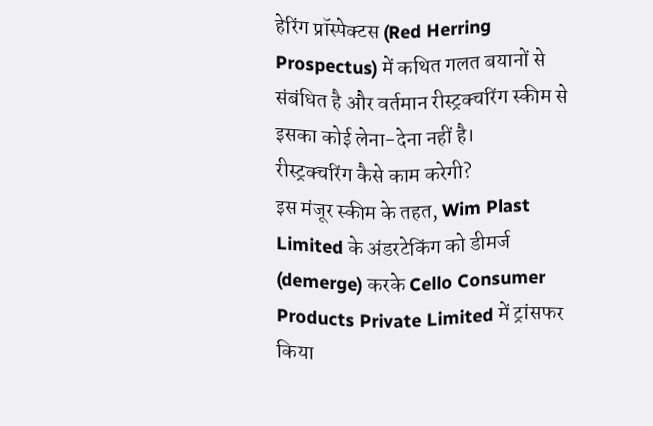हेरिंग प्रॉस्पेक्टस (Red Herring Prospectus) में कथित गलत बयानों से संबंधित है और वर्तमान रीस्ट्रक्चरिंग स्कीम से इसका कोई लेना-देना नहीं है।
रीस्ट्रक्चरिंग कैसे काम करेगी?
इस मंजूर स्कीम के तहत, Wim Plast Limited के अंडरटेकिंग को डीमर्ज (demerge) करके Cello Consumer Products Private Limited में ट्रांसफर किया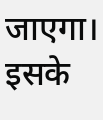जाएगा। इसके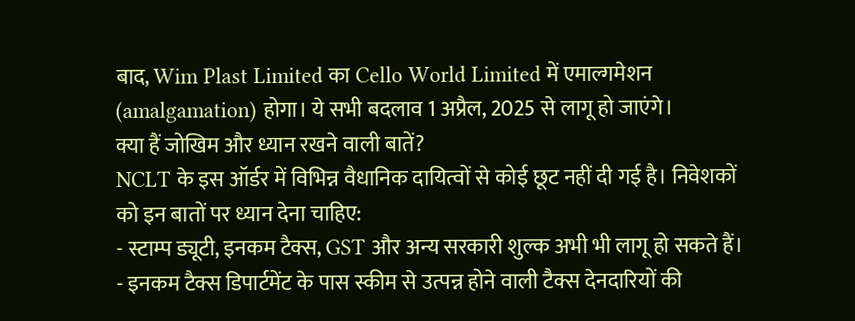बाद, Wim Plast Limited का Cello World Limited में एमाल्गमेशन (amalgamation) होगा। ये सभी बदलाव 1 अप्रैल, 2025 से लागू हो जाएंगे।
क्या हैं जोखिम और ध्यान रखने वाली बातें?
NCLT के इस ऑर्डर में विभिन्न वैधानिक दायित्वों से कोई छूट नहीं दी गई है। निवेशकों को इन बातों पर ध्यान देना चाहिए:
- स्टाम्प ड्यूटी, इनकम टैक्स, GST और अन्य सरकारी शुल्क अभी भी लागू हो सकते हैं।
- इनकम टैक्स डिपार्टमेंट के पास स्कीम से उत्पन्न होने वाली टैक्स देनदारियों की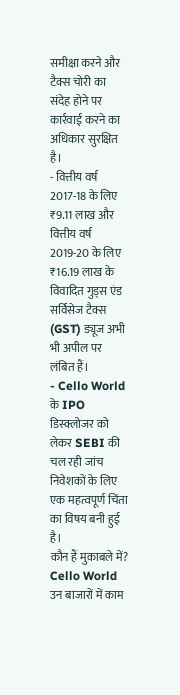समीक्षा करने और टैक्स चोरी का संदेह होने पर कार्रवाई करने का अधिकार सुरक्षित है।
- वित्तीय वर्ष 2017-18 के लिए ₹9.11 लाख और वित्तीय वर्ष 2019-20 के लिए ₹16.19 लाख के विवादित गुड्स एंड सर्विसेज टैक्स (GST) ड्यूज अभी भी अपील पर लंबित हैं।
- Cello World के IPO डिस्क्लोजर को लेकर SEBI की चल रही जांच निवेशकों के लिए एक महत्वपूर्ण चिंता का विषय बनी हुई है।
कौन हैं मुकाबले में?
Cello World उन बाजारों में काम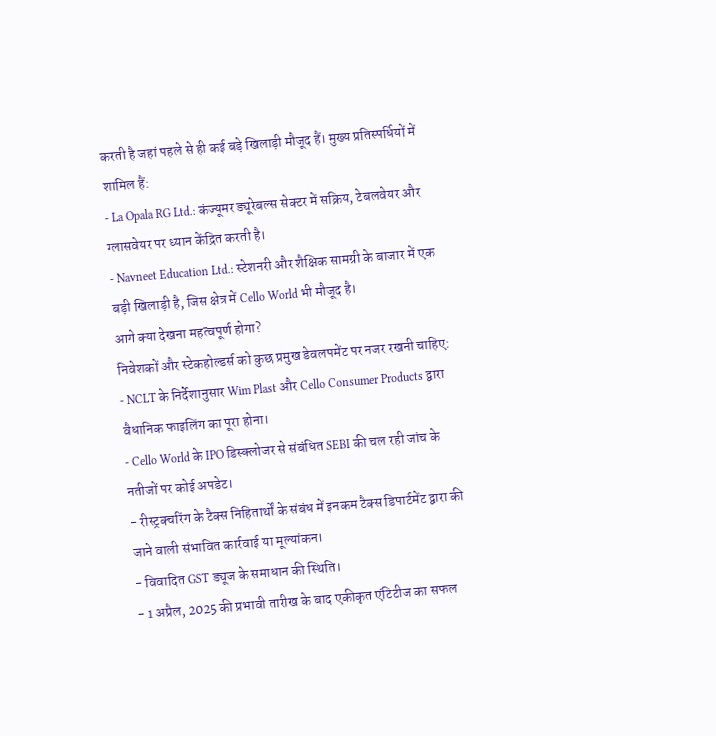करती है जहां पहले से ही कई बड़े खिलाड़ी मौजूद हैं। मुख्य प्रतिस्पर्धियों में शामिल हैं:
- La Opala RG Ltd.: कंज्यूमर ड्यूरेबल्स सेक्टर में सक्रिय, टेबलवेयर और ग्लासवेयर पर ध्यान केंद्रित करती है।
- Navneet Education Ltd.: स्टेशनरी और शैक्षिक सामग्री के बाजार में एक बड़ी खिलाड़ी है, जिस क्षेत्र में Cello World भी मौजूद है।
आगे क्या देखना महत्वपूर्ण होगा?
निवेशकों और स्टेकहोल्डर्स को कुछ प्रमुख डेवलपमेंट पर नजर रखनी चाहिए:
- NCLT के निर्देशानुसार Wim Plast और Cello Consumer Products द्वारा वैधानिक फाइलिंग का पूरा होना।
- Cello World के IPO डिस्क्लोजर से संबंधित SEBI की चल रही जांच के नतीजों पर कोई अपडेट।
- रीस्ट्रक्चरिंग के टैक्स निहितार्थों के संबंध में इनकम टैक्स डिपार्टमेंट द्वारा की जाने वाली संभावित कार्रवाई या मूल्यांकन।
- विवादित GST ड्यूज के समाधान की स्थिति।
- 1 अप्रैल, 2025 की प्रभावी तारीख के बाद एकीकृत एंटिटीज का सफल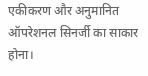एकीकरण और अनुमानित ऑपरेशनल सिनर्जी का साकार होना।